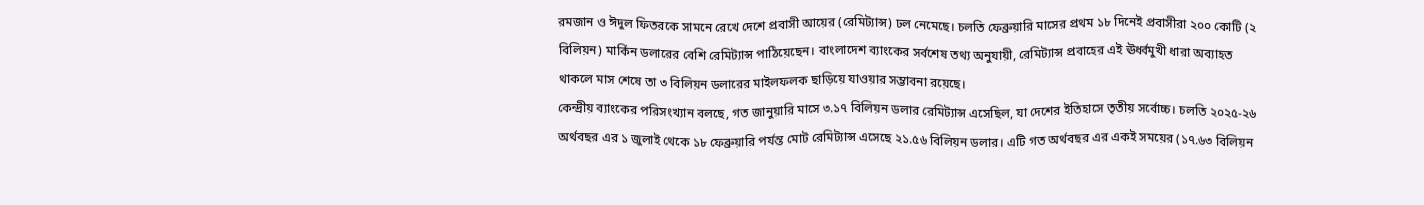রমজান ও ঈদুল ফিতরকে সামনে রেখে দেশে প্রবাসী আয়ের (রেমিট্যান্স) ঢল নেমেছে। চলতি ফেব্রুয়ারি মাসের প্রথম ১৮ দিনেই প্রবাসীরা ২০০ কোটি (২ বিলিয়ন) মার্কিন ডলারের বেশি রেমিট্যান্স পাঠিয়েছেন। বাংলাদেশ ব্যাংকের সর্বশেষ তথ্য অনুযায়ী, রেমিট্যান্স প্রবাহের এই ঊর্ধ্বমুখী ধারা অব্যাহত থাকলে মাস শেষে তা ৩ বিলিয়ন ডলারের মাইলফলক ছাড়িয়ে যাওয়ার সম্ভাবনা রয়েছে।
কেন্দ্রীয় ব্যাংকের পরিসংখ্যান বলছে, গত জানুয়ারি মাসে ৩.১৭ বিলিয়ন ডলার রেমিট্যান্স এসেছিল, যা দেশের ইতিহাসে তৃতীয় সর্বোচ্চ। চলতি ২০২৫-২৬ অর্থবছর এর ১ জুলাই থেকে ১৮ ফেব্রুয়ারি পর্যন্ত মোট রেমিট্যান্স এসেছে ২১.৫৬ বিলিয়ন ডলার। এটি গত অর্থবছর এর একই সময়ের (১৭.৬৩ বিলিয়ন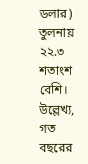ডলার) তুলনায় ২২.৩ শতাংশ বেশি। উল্লেখ্য, গত বছরের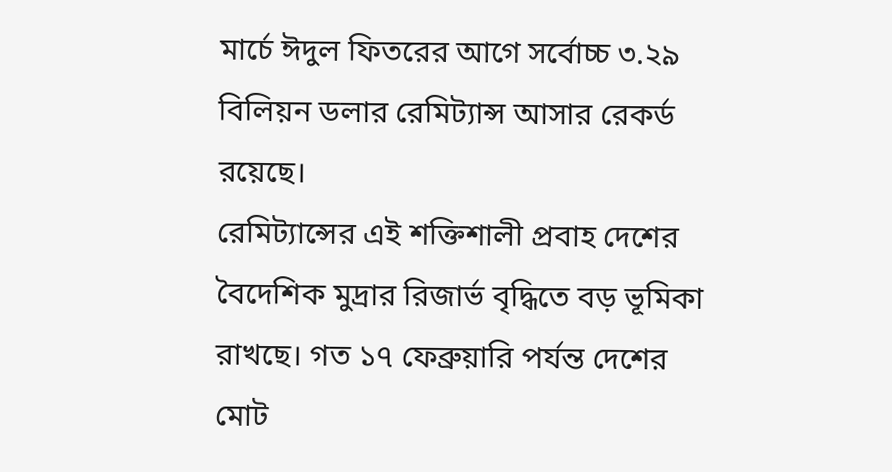মার্চে ঈদুল ফিতরের আগে সর্বোচ্চ ৩.২৯ বিলিয়ন ডলার রেমিট্যান্স আসার রেকর্ড রয়েছে।
রেমিট্যান্সের এই শক্তিশালী প্রবাহ দেশের বৈদেশিক মুদ্রার রিজার্ভ বৃদ্ধিতে বড় ভূমিকা রাখছে। গত ১৭ ফেব্রুয়ারি পর্যন্ত দেশের মোট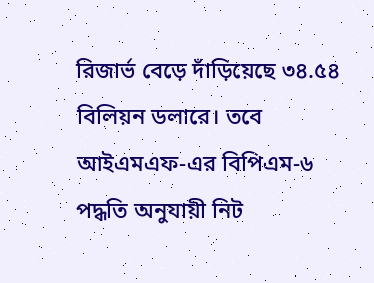রিজার্ভ বেড়ে দাঁড়িয়েছে ৩৪.৫৪ বিলিয়ন ডলারে। তবে আইএমএফ-এর বিপিএম-৬ পদ্ধতি অনুযায়ী নিট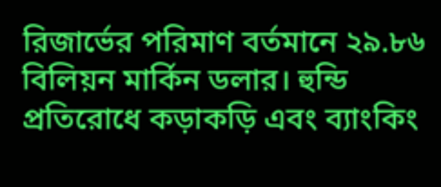রিজার্ভের পরিমাণ বর্তমানে ২৯.৮৬ বিলিয়ন মার্কিন ডলার। হুন্ডি প্রতিরোধে কড়াকড়ি এবং ব্যাংকিং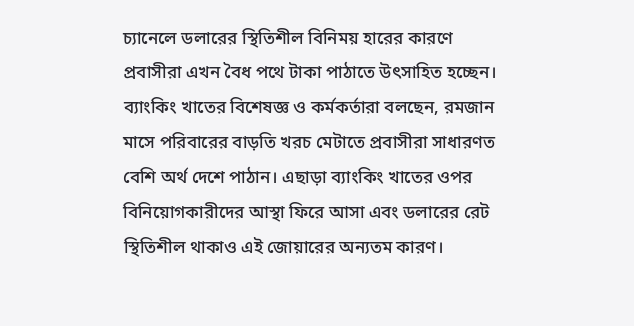চ্যানেলে ডলারের স্থিতিশীল বিনিময় হারের কারণে প্রবাসীরা এখন বৈধ পথে টাকা পাঠাতে উৎসাহিত হচ্ছেন।
ব্যাংকিং খাতের বিশেষজ্ঞ ও কর্মকর্তারা বলছেন, রমজান মাসে পরিবারের বাড়তি খরচ মেটাতে প্রবাসীরা সাধারণত বেশি অর্থ দেশে পাঠান। এছাড়া ব্যাংকিং খাতের ওপর বিনিয়োগকারীদের আস্থা ফিরে আসা এবং ডলারের রেট স্থিতিশীল থাকাও এই জোয়ারের অন্যতম কারণ।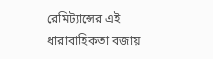রেমিট্যান্সের এই ধারাবাহিকতা বজায়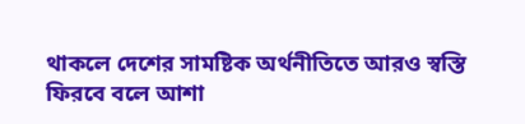থাকলে দেশের সামষ্টিক অর্থনীতিতে আরও স্বস্তি ফিরবে বলে আশা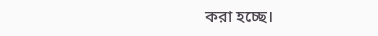করা হচ্ছে।